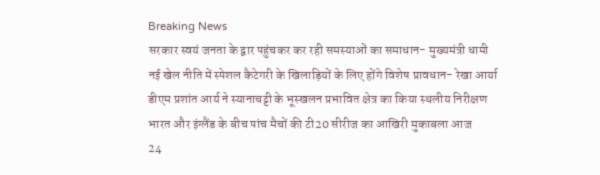Breaking News
सरकार स्वयं जनता के द्वार पहुंचकर कर रही समस्याओं का समाधान- मुख्यमंत्री धामी
नई खेल नीति में स्पेशल कैटेगरी के खिलाड़ियों के लिए होंगे विशेष प्रावधान- रेखा आर्या
डीएम प्रशांत आर्य ने स्यानाचट्टी के भूस्खलन प्रभावित क्षेत्र का किया स्थलीय निरीक्षण
भारत और इंग्लैंड के बीच पांच मैचों की टी20 सीरीज का आखिरी मुकाबला आज
24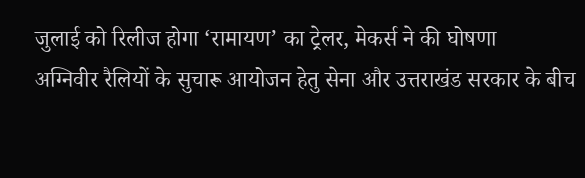जुलाई को रिलीज होगा ‘रामायण’ का ट्रेलर, मेकर्स ने की घोषणा
अग्निवीर रैलियों के सुचारू आयोजन हेतु सेना और उत्तराखंड सरकार के बीच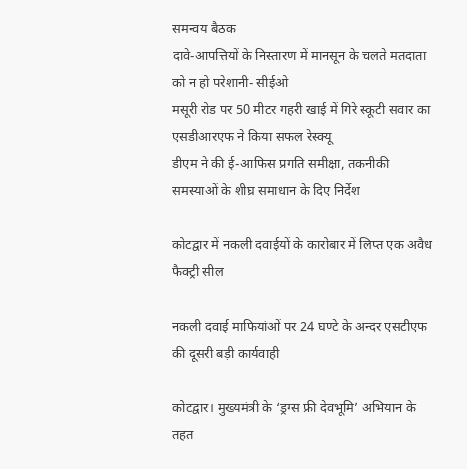समन्वय बैठक
दावे-आपत्तियों के निस्तारण में मानसून के चलते मतदाता को न हो परेशानी- सीईओ
मसूरी रोड पर 50 मीटर गहरी खाई में गिरे स्कूटी सवार का एसडीआरएफ ने किया सफल रेस्क्यू
डीएम ने की ई-आफिस प्रगति समीक्षा, तकनीकी समस्याओं के शीघ्र समाधान के दिए निर्देश

कोटद्वार में नकली दवाईयों के कारोबार में लिप्त एक अवैध फैक्ट्री सील

नकली दवाई माफियांओं पर 24 घण्टे के अन्दर एसटीएफ की दूसरी बड़ी कार्यवाही

कोटद्वार। मुख्यमंत्री के ‘ड्रग्स फ्री देवभूमि’ अभियान के तहत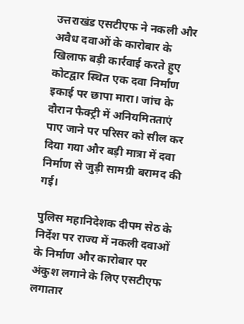उत्तराखंड एसटीएफ ने नकली और अवैध दवाओं के कारोबार के खिलाफ बड़ी कार्रवाई करते हुए कोटद्वार स्थित एक दवा निर्माण इकाई पर छापा मारा। जांच के दौरान फैक्ट्री में अनियमितताएं पाए जाने पर परिसर को सील कर दिया गया और बड़ी मात्रा में दवा निर्माण से जुड़ी सामग्री बरामद की गई।

पुलिस महानिदेशक दीपम सेठ के निर्देश पर राज्य में नकली दवाओं के निर्माण और कारोबार पर अंकुश लगाने के लिए एसटीएफ लगातार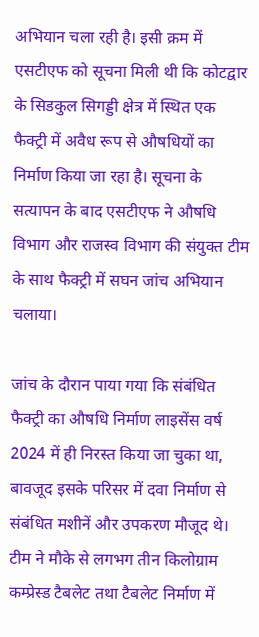अभियान चला रही है। इसी क्रम में एसटीएफ को सूचना मिली थी कि कोटद्वार के सिडकुल सिगड्डी क्षेत्र में स्थित एक फैक्ट्री में अवैध रूप से औषधियों का निर्माण किया जा रहा है। सूचना के सत्यापन के बाद एसटीएफ ने औषधि विभाग और राजस्व विभाग की संयुक्त टीम के साथ फैक्ट्री में सघन जांच अभियान चलाया।

जांच के दौरान पाया गया कि संबंधित फैक्ट्री का औषधि निर्माण लाइसेंस वर्ष 2024 में ही निरस्त किया जा चुका था, बावजूद इसके परिसर में दवा निर्माण से संबंधित मशीनें और उपकरण मौजूद थे। टीम ने मौके से लगभग तीन किलोग्राम कम्प्रेस्ड टैबलेट तथा टैबलेट निर्माण में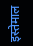इस्तेमाल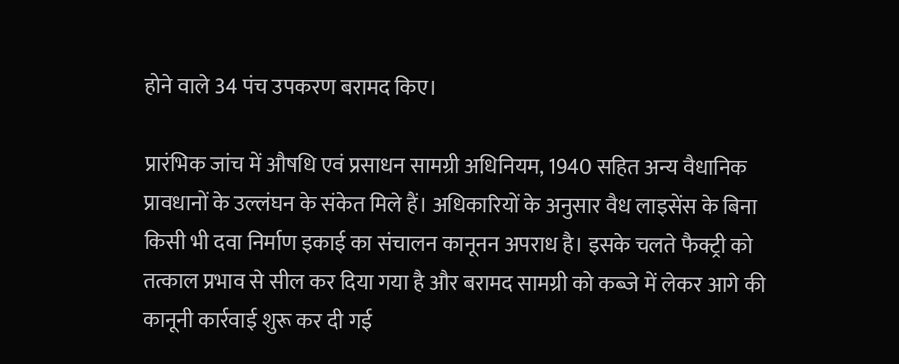होने वाले 34 पंच उपकरण बरामद किए।

प्रारंभिक जांच में औषधि एवं प्रसाधन सामग्री अधिनियम, 1940 सहित अन्य वैधानिक प्रावधानों के उल्लंघन के संकेत मिले हैं। अधिकारियों के अनुसार वैध लाइसेंस के बिना किसी भी दवा निर्माण इकाई का संचालन कानूनन अपराध है। इसके चलते फैक्ट्री को तत्काल प्रभाव से सील कर दिया गया है और बरामद सामग्री को कब्जे में लेकर आगे की कानूनी कार्रवाई शुरू कर दी गई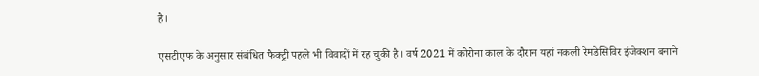है।

एसटीएफ के अनुसार संबंधित फैक्ट्री पहले भी विवादों में रह चुकी है। वर्ष 2021 में कोरोना काल के दौरान यहां नकली रेमडेसिविर इंजेक्शन बनाने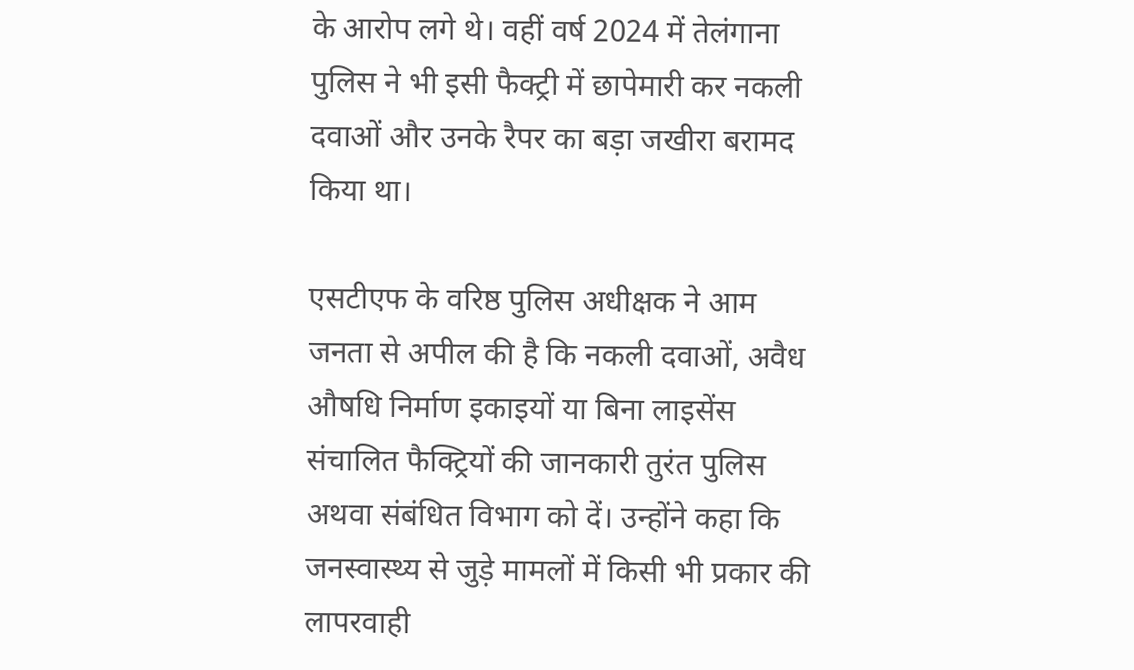के आरोप लगे थे। वहीं वर्ष 2024 में तेलंगाना पुलिस ने भी इसी फैक्ट्री में छापेमारी कर नकली दवाओं और उनके रैपर का बड़ा जखीरा बरामद किया था।

एसटीएफ के वरिष्ठ पुलिस अधीक्षक ने आम जनता से अपील की है कि नकली दवाओं, अवैध औषधि निर्माण इकाइयों या बिना लाइसेंस संचालित फैक्ट्रियों की जानकारी तुरंत पुलिस अथवा संबंधित विभाग को दें। उन्होंने कहा कि जनस्वास्थ्य से जुड़े मामलों में किसी भी प्रकार की लापरवाही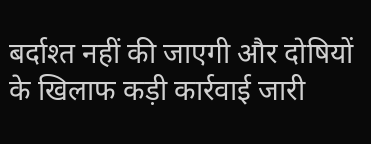बर्दाश्त नहीं की जाएगी और दोषियों के खिलाफ कड़ी कार्रवाई जारी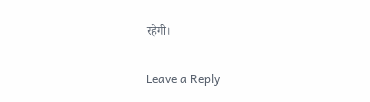रहेगी।

Leave a Reply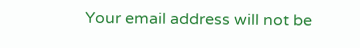Your email address will not be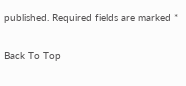published. Required fields are marked *

Back To Top